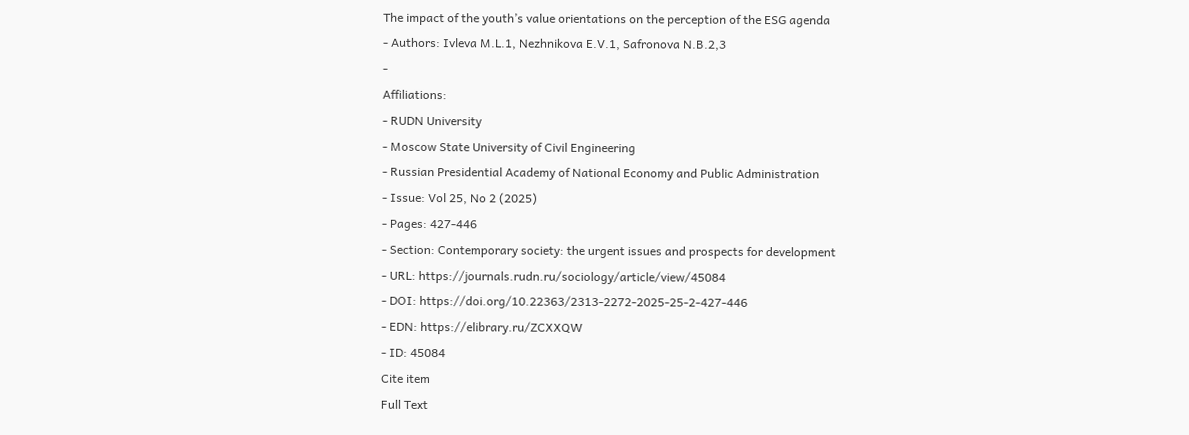The impact of the youth’s value orientations on the perception of the ESG agenda
- Authors: Ivleva M.L.1, Nezhnikova E.V.1, Safronova N.B.2,3
-
Affiliations:
- RUDN University
- Moscow State University of Civil Engineering
- Russian Presidential Academy of National Economy and Public Administration
- Issue: Vol 25, No 2 (2025)
- Pages: 427-446
- Section: Contemporary society: the urgent issues and prospects for development
- URL: https://journals.rudn.ru/sociology/article/view/45084
- DOI: https://doi.org/10.22363/2313-2272-2025-25-2-427-446
- EDN: https://elibrary.ru/ZCXXQW
- ID: 45084
Cite item
Full Text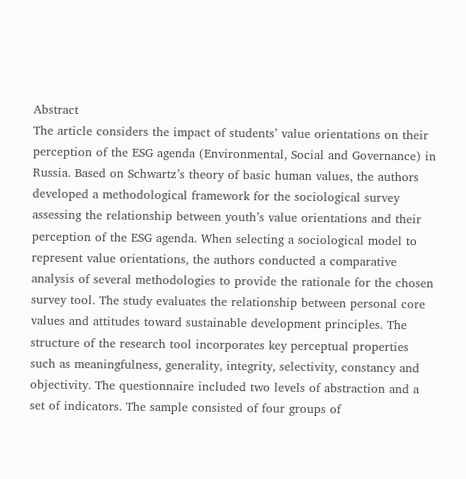Abstract
The article considers the impact of students’ value orientations on their perception of the ESG agenda (Environmental, Social and Governance) in Russia. Based on Schwartz’s theory of basic human values, the authors developed a methodological framework for the sociological survey assessing the relationship between youth’s value orientations and their perception of the ESG agenda. When selecting a sociological model to represent value orientations, the authors conducted a comparative analysis of several methodologies to provide the rationale for the chosen survey tool. The study evaluates the relationship between personal core values and attitudes toward sustainable development principles. The structure of the research tool incorporates key perceptual properties such as meaningfulness, generality, integrity, selectivity, constancy and objectivity. The questionnaire included two levels of abstraction and a set of indicators. The sample consisted of four groups of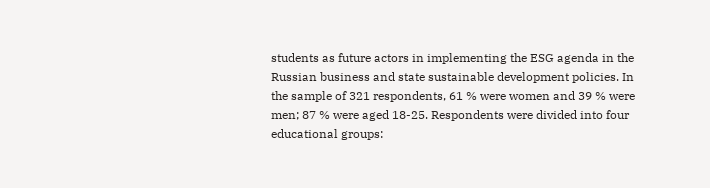students as future actors in implementing the ESG agenda in the Russian business and state sustainable development policies. In the sample of 321 respondents, 61 % were women and 39 % were men; 87 % were aged 18-25. Respondents were divided into four educational groups: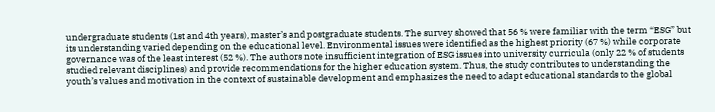undergraduate students (1st and 4th years), master’s and postgraduate students. The survey showed that 56 % were familiar with the term “ESG” but its understanding varied depending on the educational level. Environmental issues were identified as the highest priority (67 %) while corporate governance was of the least interest (52 %). The authors note insufficient integration of ESG issues into university curricula (only 22 % of students studied relevant disciplines) and provide recommendations for the higher education system. Thus, the study contributes to understanding the youth’s values and motivation in the context of sustainable development and emphasizes the need to adapt educational standards to the global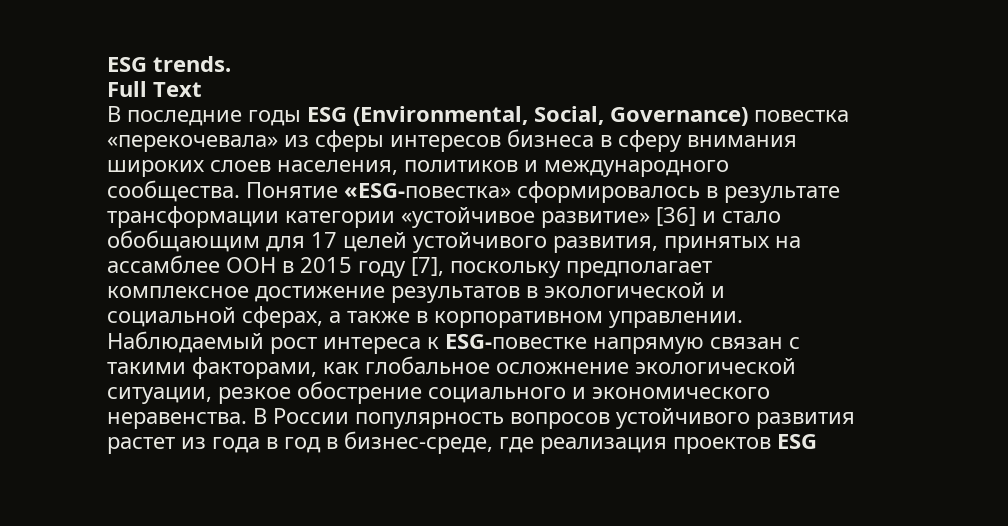ESG trends.
Full Text
В последние годы ESG (Environmental, Social, Governance) повестка «перекочевала» из сферы интересов бизнеса в сферу внимания широких слоев населения, политиков и международного сообщества. Понятие «ESG-повестка» сформировалось в результате трансформации категории «устойчивое развитие» [36] и стало обобщающим для 17 целей устойчивого развития, принятых на ассамблее ООН в 2015 году [7], поскольку предполагает комплексное достижение результатов в экологической и социальной сферах, а также в корпоративном управлении. Наблюдаемый рост интереса к ESG-повестке напрямую связан с такими факторами, как глобальное осложнение экологической ситуации, резкое обострение социального и экономического неравенства. В России популярность вопросов устойчивого развития растет из года в год в бизнес-среде, где реализация проектов ESG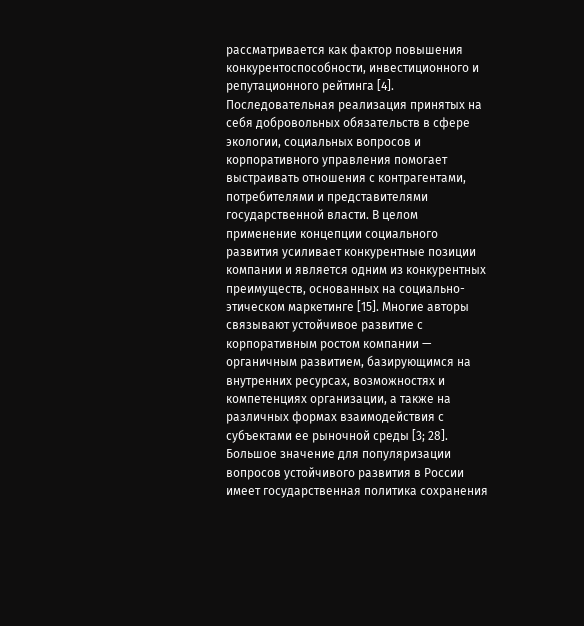рассматривается как фактор повышения конкурентоспособности, инвестиционного и репутационного рейтинга [4]. Последовательная реализация принятых на себя добровольных обязательств в сфере экологии, социальных вопросов и корпоративного управления помогает выстраивать отношения с контрагентами, потребителями и представителями государственной власти. В целом применение концепции социального развития усиливает конкурентные позиции компании и является одним из конкурентных преимуществ, основанных на социально-этическом маркетинге [15]. Многие авторы связывают устойчивое развитие с корпоративным ростом компании — органичным развитием, базирующимся на внутренних ресурсах, возможностях и компетенциях организации, а также на различных формах взаимодействия с субъектами ее рыночной среды [3; 28].
Большое значение для популяризации вопросов устойчивого развития в России имеет государственная политика сохранения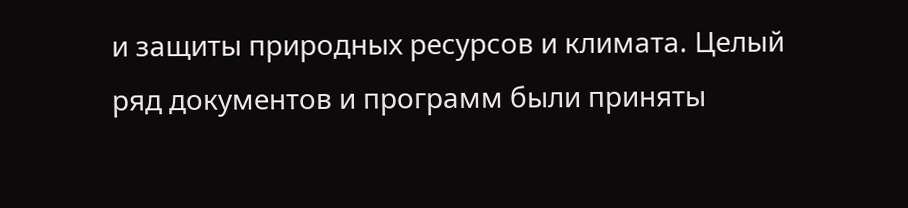и защиты природных ресурсов и климата. Целый ряд документов и программ были приняты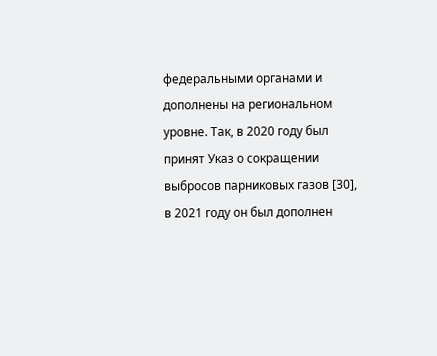федеральными органами и дополнены на региональном уровне. Так, в 2020 году был принят Указ о сокращении выбросов парниковых газов [30], в 2021 году он был дополнен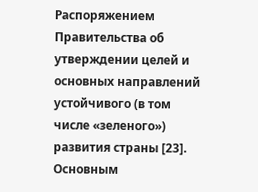Распоряжением Правительства об утверждении целей и основных направлений устойчивого (в том числе «зеленого») развития страны [23]. Основным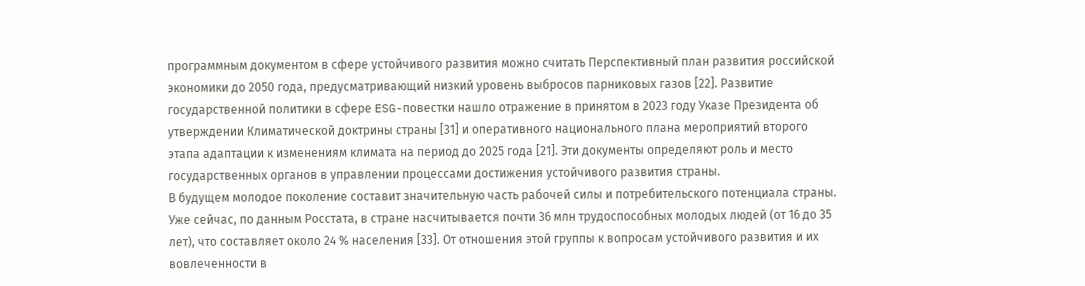программным документом в сфере устойчивого развития можно считать Перспективный план развития российской экономики до 2050 года, предусматривающий низкий уровень выбросов парниковых газов [22]. Развитие государственной политики в сфере ESG-повестки нашло отражение в принятом в 2023 году Указе Президента об утверждении Климатической доктрины страны [31] и оперативного национального плана мероприятий второго этапа адаптации к изменениям климата на период до 2025 года [21]. Эти документы определяют роль и место государственных органов в управлении процессами достижения устойчивого развития страны.
В будущем молодое поколение составит значительную часть рабочей силы и потребительского потенциала страны. Уже сейчас, по данным Росстата, в стране насчитывается почти 36 млн трудоспособных молодых людей (от 16 до 35 лет), что составляет около 24 % населения [33]. От отношения этой группы к вопросам устойчивого развития и их вовлеченности в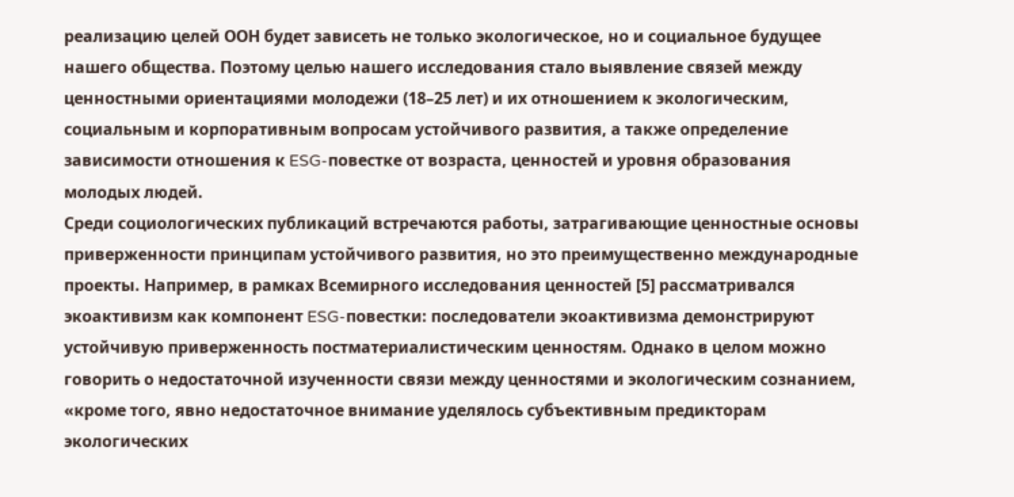реализацию целей ООН будет зависеть не только экологическое, но и социальное будущее нашего общества. Поэтому целью нашего исследования стало выявление связей между ценностными ориентациями молодежи (18–25 лет) и их отношением к экологическим, социальным и корпоративным вопросам устойчивого развития, а также определение зависимости отношения к ESG-повестке от возраста, ценностей и уровня образования молодых людей.
Среди социологических публикаций встречаются работы, затрагивающие ценностные основы приверженности принципам устойчивого развития, но это преимущественно международные проекты. Например, в рамках Всемирного исследования ценностей [5] рассматривался экоактивизм как компонент ESG-повестки: последователи экоактивизма демонстрируют устойчивую приверженность постматериалистическим ценностям. Однако в целом можно говорить о недостаточной изученности связи между ценностями и экологическим сознанием, «кроме того, явно недостаточное внимание уделялось субъективным предикторам экологических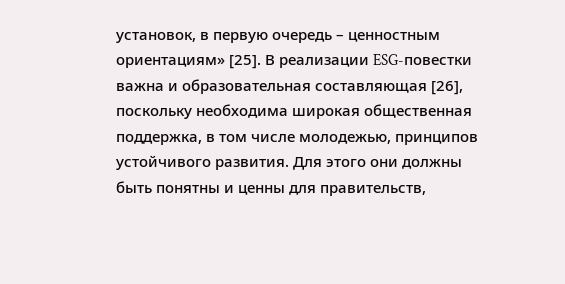установок, в первую очередь – ценностным ориентациям» [25]. В реализации ESG-повестки важна и образовательная составляющая [26], поскольку необходима широкая общественная поддержка, в том числе молодежью, принципов устойчивого развития. Для этого они должны быть понятны и ценны для правительств,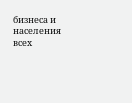бизнеса и населения всех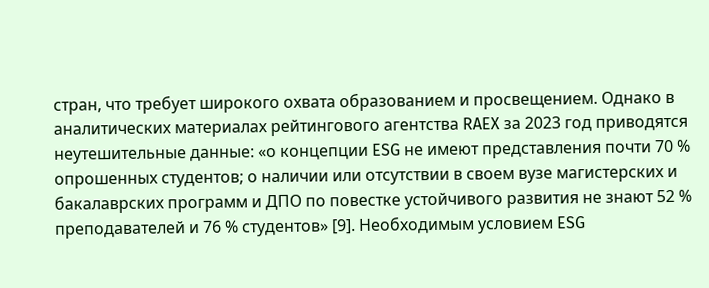стран, что требует широкого охвата образованием и просвещением. Однако в аналитических материалах рейтингового агентства RAEX за 2023 год приводятся неутешительные данные: «о концепции ESG не имеют представления почти 70 % опрошенных студентов; о наличии или отсутствии в своем вузе магистерских и бакалаврских программ и ДПО по повестке устойчивого развития не знают 52 % преподавателей и 76 % студентов» [9]. Необходимым условием ESG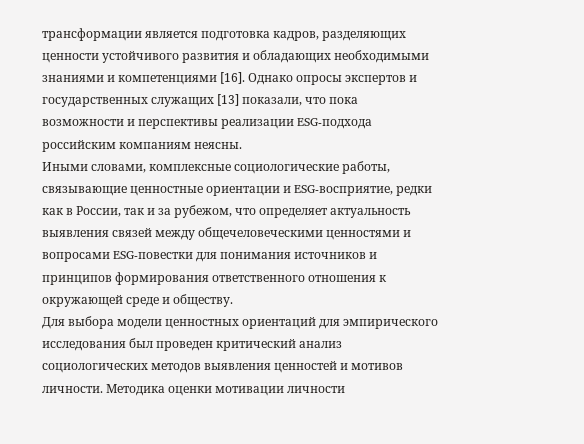трансформации является подготовка кадров, разделяющих ценности устойчивого развития и обладающих необходимыми знаниями и компетенциями [16]. Однако опросы экспертов и государственных служащих [13] показали, что пока возможности и перспективы реализации ESG-подхода российским компаниям неясны.
Иными словами, комплексные социологические работы, связывающие ценностные ориентации и ESG-восприятие, редки как в России, так и за рубежом, что определяет актуальность выявления связей между общечеловеческими ценностями и вопросами ESG-повестки для понимания источников и принципов формирования ответственного отношения к окружающей среде и обществу.
Для выбора модели ценностных ориентаций для эмпирического исследования был проведен критический анализ социологических методов выявления ценностей и мотивов личности. Методика оценки мотивации личности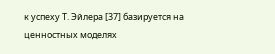к успеху Т. Эйлера [37] базируется на ценностных моделях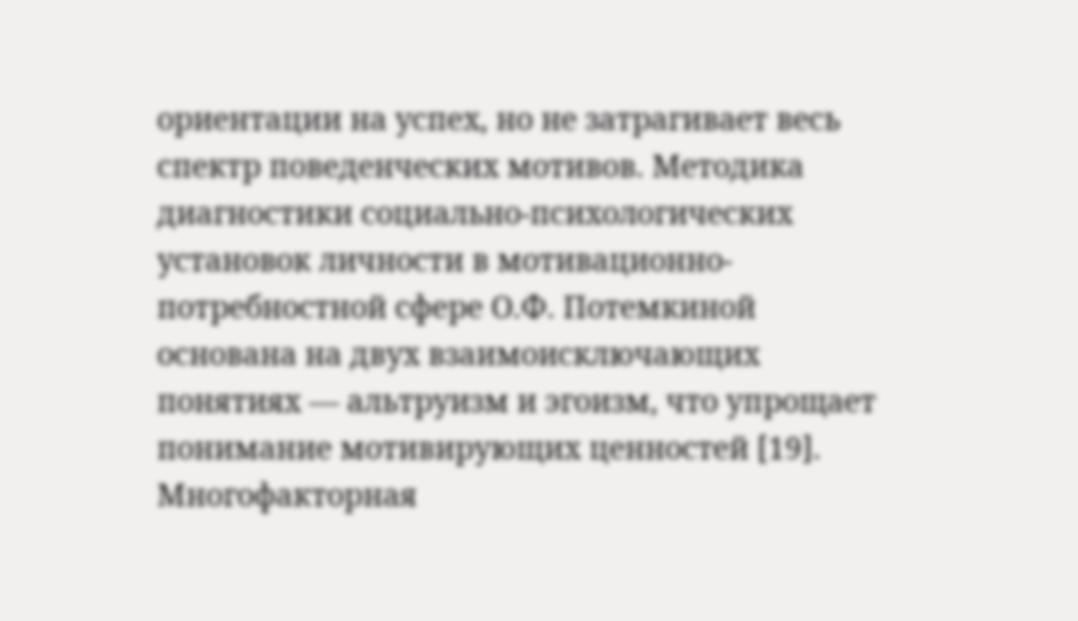ориентации на успех, но не затрагивает весь спектр поведенческих мотивов. Методика диагностики социально-психологических установок личности в мотивационно-потребностной сфере О.Ф. Потемкиной основана на двух взаимоисключающих понятиях — альтруизм и эгоизм, что упрощает понимание мотивирующих ценностей [19]. Многофакторная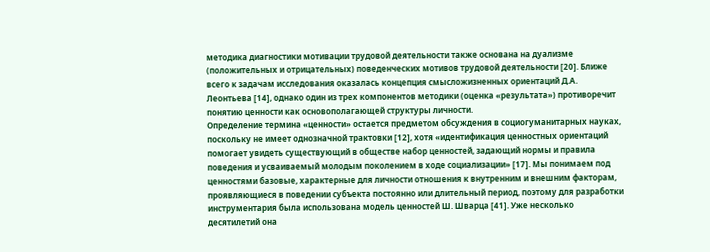методика диагностики мотивации трудовой деятельности также основана на дуализме (положительных и отрицательных) поведенческих мотивов трудовой деятельности [20]. Ближе всего к задачам исследования оказалась концепция смысложизненных ориентаций Д.А. Леонтьева [14], однако один из трех компонентов методики (оценка «результата») противоречит понятию ценности как основополагающей структуры личности.
Определение термина «ценности» остается предметом обсуждения в социогуманитарных науках, поскольку не имеет однозначной трактовки [12], хотя «идентификация ценностных ориентаций помогает увидеть существующий в обществе набор ценностей, задающий нормы и правила поведения и усваиваемый молодым поколением в ходе социализации» [17]. Мы понимаем под ценностями базовые, характерные для личности отношения к внутренним и внешним факторам, проявляющиеся в поведении субъекта постоянно или длительный период, поэтому для разработки инструментария была использована модель ценностей Ш. Шварца [41]. Уже несколько десятилетий она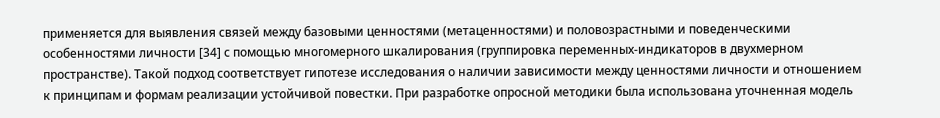применяется для выявления связей между базовыми ценностями (метаценностями) и половозрастными и поведенческими особенностями личности [34] с помощью многомерного шкалирования (группировка переменных-индикаторов в двухмерном пространстве). Такой подход соответствует гипотезе исследования о наличии зависимости между ценностями личности и отношением к принципам и формам реализации устойчивой повестки. При разработке опросной методики была использована уточненная модель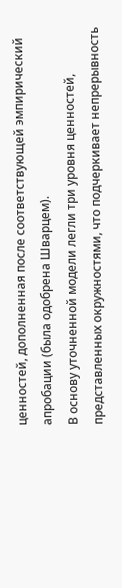ценностей, дополненная после соответствующей эмпирический апробации (была одобрена Шварцем).
В основу уточненной модели легли три уровня ценностей, представленных окружностями, что подчеркивает непрерывность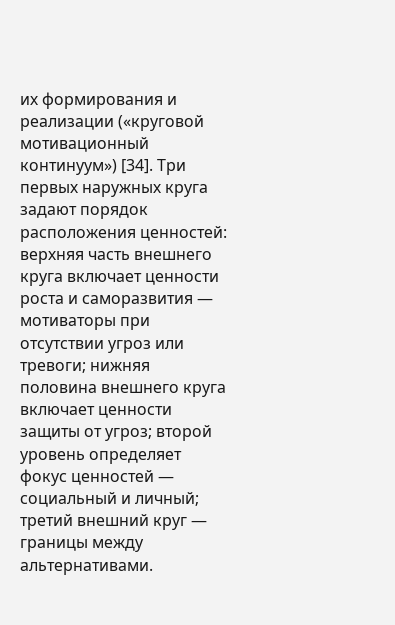их формирования и реализации («круговой мотивационный континуум») [34]. Три первых наружных круга задают порядок расположения ценностей: верхняя часть внешнего круга включает ценности роста и саморазвития — мотиваторы при отсутствии угроз или тревоги; нижняя половина внешнего круга включает ценности защиты от угроз; второй уровень определяет фокус ценностей — социальный и личный; третий внешний круг — границы между альтернативами.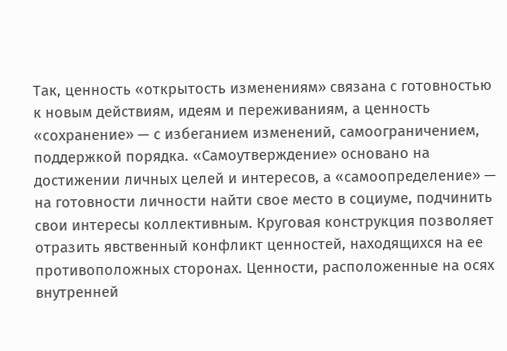Так, ценность «открытость изменениям» связана с готовностью к новым действиям, идеям и переживаниям, а ценность «сохранение» — с избеганием изменений, самоограничением, поддержкой порядка. «Самоутверждение» основано на достижении личных целей и интересов, а «самоопределение» — на готовности личности найти свое место в социуме, подчинить свои интересы коллективным. Круговая конструкция позволяет отразить явственный конфликт ценностей, находящихся на ее противоположных сторонах. Ценности, расположенные на осях внутренней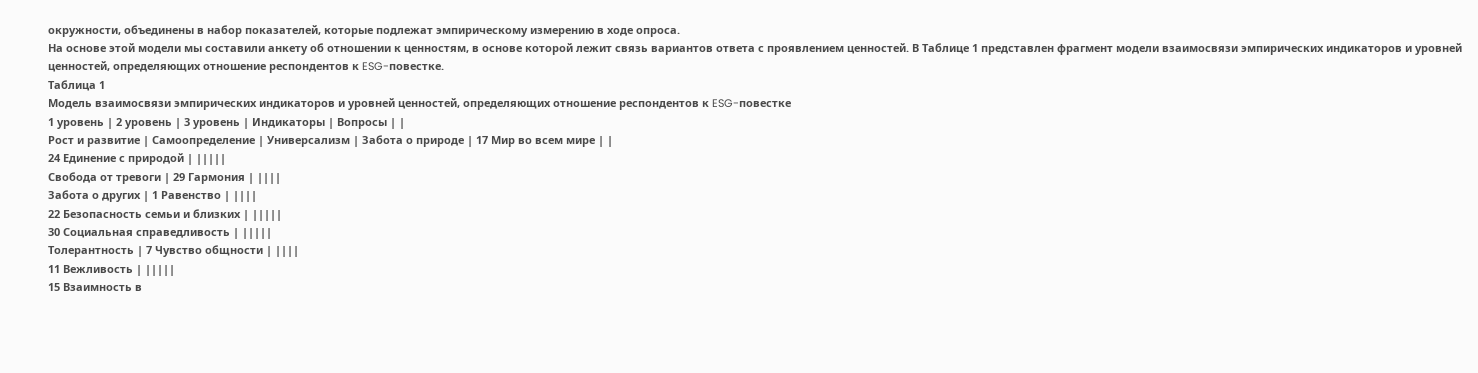окружности, объединены в набор показателей, которые подлежат эмпирическому измерению в ходе опроса.
На основе этой модели мы составили анкету об отношении к ценностям, в основе которой лежит связь вариантов ответа с проявлением ценностей. В Таблице 1 представлен фрагмент модели взаимосвязи эмпирических индикаторов и уровней ценностей, определяющих отношение респондентов к ESG-повестке.
Таблица 1
Модель взаимосвязи эмпирических индикаторов и уровней ценностей, определяющих отношение респондентов к ESG-повестке
1 уровень | 2 уровень | 3 уровень | Индикаторы | Вопросы | |
Рост и развитие | Самоопределение | Универсализм | Забота о природе | 17 Мир во всем мире | |
24 Единение с природой | |||||
Свобода от тревоги | 29 Гармония | ||||
Забота о других | 1 Равенство | ||||
22 Безопасность семьи и близких | |||||
30 Социальная справедливость | |||||
Толерантность | 7 Чувство общности | ||||
11 Вежливость | |||||
15 Взаимность в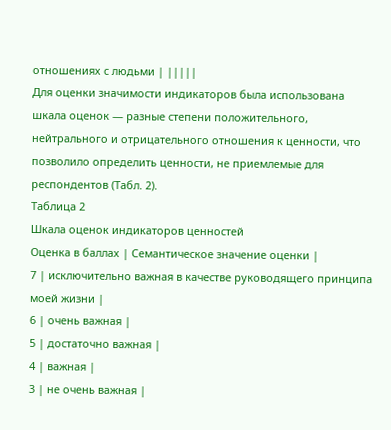отношениях с людьми | |||||
Для оценки значимости индикаторов была использована шкала оценок — разные степени положительного, нейтрального и отрицательного отношения к ценности, что позволило определить ценности, не приемлемые для респондентов (Табл. 2).
Таблица 2
Шкала оценок индикаторов ценностей
Оценка в баллах | Семантическое значение оценки |
7 | исключительно важная в качестве руководящего принципа моей жизни |
6 | очень важная |
5 | достаточно важная |
4 | важная |
3 | не очень важная |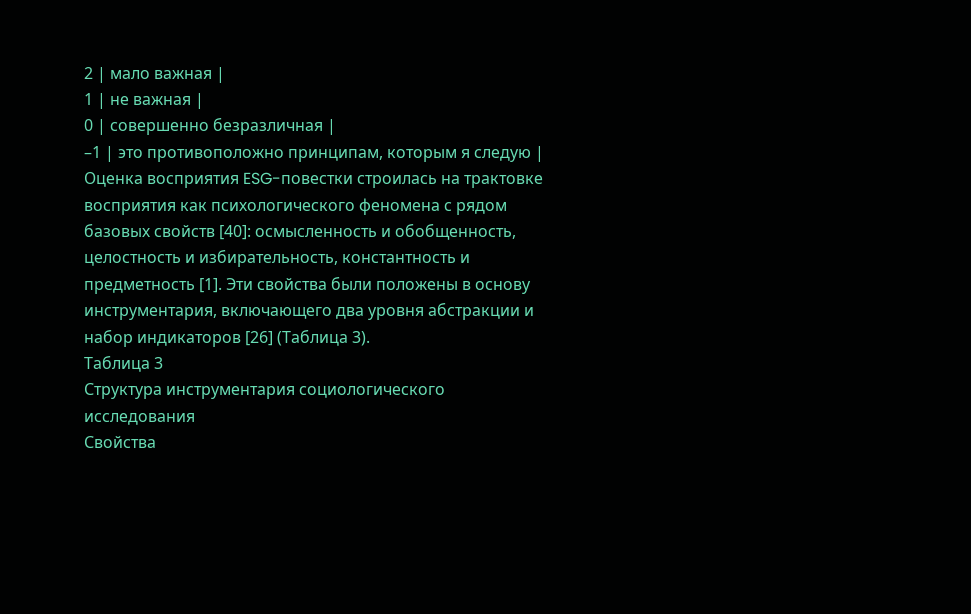2 | мало важная |
1 | не важная |
0 | совершенно безразличная |
–1 | это противоположно принципам, которым я следую |
Оценка восприятия ESG-повестки строилась на трактовке восприятия как психологического феномена с рядом базовых свойств [40]: осмысленность и обобщенность, целостность и избирательность, константность и предметность [1]. Эти свойства были положены в основу инструментария, включающего два уровня абстракции и набор индикаторов [26] (Таблица 3).
Таблица 3
Структура инструментария социологического исследования
Свойства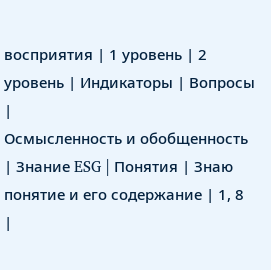восприятия | 1 уровень | 2 уровень | Индикаторы | Вопросы |
Осмысленность и обобщенность | Знание ESG | Понятия | Знаю понятие и его содержание | 1, 8 |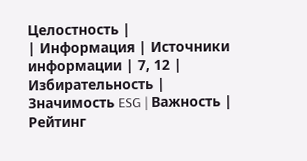Целостность |
| Информация | Источники информации | 7, 12 |
Избирательность | Значимость ESG | Важность | Рейтинг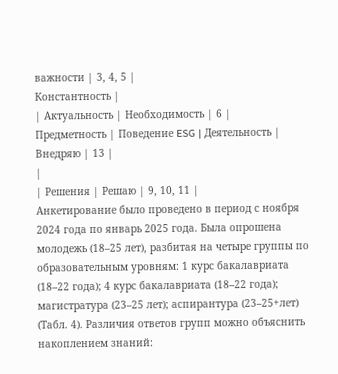важности | 3, 4, 5 |
Константность |
| Актуальность | Необходимость | 6 |
Предметность | Поведение ESG | Деятельность | Внедряю | 13 |
|
| Решения | Решаю | 9, 10, 11 |
Анкетирование было проведено в период с ноября 2024 года по январь 2025 года. Была опрошена молодежь (18–25 лет), разбитая на четыре группы по образовательным уровням: 1 курс бакалавриата (18–22 года); 4 курс бакалавриата (18–22 года); магистратура (23–25 лет); аспирантура (23–25+лет) (Табл. 4). Различия ответов групп можно объяснить накоплением знаний: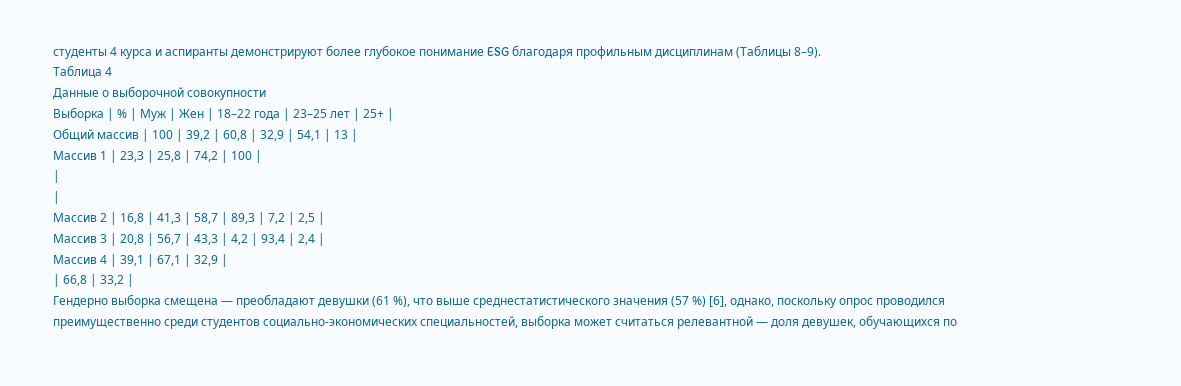студенты 4 курса и аспиранты демонстрируют более глубокое понимание ESG благодаря профильным дисциплинам (Таблицы 8–9).
Таблица 4
Данные о выборочной совокупности
Выборка | % | Муж | Жен | 18–22 года | 23–25 лет | 25+ |
Общий массив | 100 | 39,2 | 60,8 | 32,9 | 54,1 | 13 |
Массив 1 | 23,3 | 25,8 | 74,2 | 100 |
|
|
Массив 2 | 16,8 | 41,3 | 58,7 | 89,3 | 7,2 | 2,5 |
Массив 3 | 20,8 | 56,7 | 43,3 | 4,2 | 93,4 | 2,4 |
Массив 4 | 39,1 | 67,1 | 32,9 |
| 66,8 | 33,2 |
Гендерно выборка смещена — преобладают девушки (61 %), что выше среднестатистического значения (57 %) [6], однако, поскольку опрос проводился преимущественно среди студентов социально-экономических специальностей, выборка может считаться релевантной — доля девушек, обучающихся по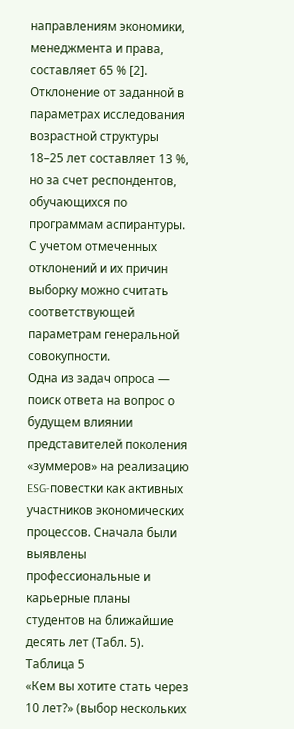направлениям экономики, менеджмента и права, составляет 65 % [2]. Отклонение от заданной в параметрах исследования возрастной структуры 18–25 лет составляет 13 %, но за счет респондентов, обучающихся по программам аспирантуры. С учетом отмеченных отклонений и их причин выборку можно считать соответствующей параметрам генеральной совокупности.
Одна из задач опроса — поиск ответа на вопрос о будущем влиянии представителей поколения «зуммеров» на реализацию ESG-повестки как активных участников экономических процессов. Сначала были выявлены профессиональные и карьерные планы студентов на ближайшие десять лет (Табл. 5).
Таблица 5
«Кем вы хотите стать через 10 лет?» (выбор нескольких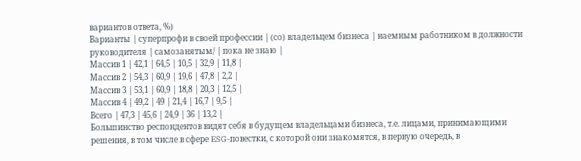вариантов ответа, %)
Варианты | суперпрофи в своей профессии | (со) владельцем бизнеса | наемным работником в должности руководителя | самозанятым/ | пока не знаю |
Массив 1 | 42,1 | 64,5 | 10,5 | 32,9 | 11,8 |
Массив 2 | 54,3 | 60,9 | 19,6 | 47,8 | 2,2 |
Массив 3 | 53,1 | 60,9 | 18,8 | 20,3 | 12,5 |
Массив 4 | 49,2 | 49 | 21,4 | 16,7 | 9,5 |
Всего | 47,3 | 45,6 | 24,9 | 36 | 13,2 |
Большинство респондентов видят себя в будущем владельцами бизнеса, т.е. лицами, принимающими решения, в том числе в сфере ESG-повестки, с которой они знакомятся, в первую очередь, в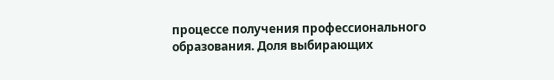процессе получения профессионального образования. Доля выбирающих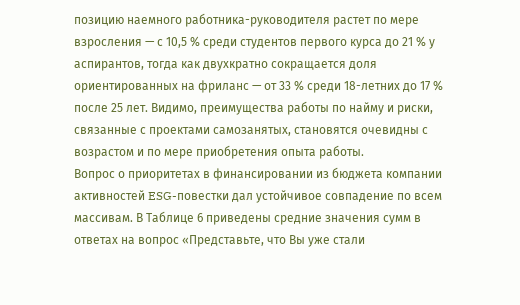позицию наемного работника-руководителя растет по мере взросления — с 10,5 % среди студентов первого курса до 21 % у аспирантов, тогда как двухкратно сокращается доля ориентированных на фриланс — от 33 % среди 18-летних до 17 % после 25 лет. Видимо, преимущества работы по найму и риски, связанные с проектами самозанятых, становятся очевидны с возрастом и по мере приобретения опыта работы.
Вопрос о приоритетах в финансировании из бюджета компании активностей ESG-повестки дал устойчивое совпадение по всем массивам. В Таблице 6 приведены средние значения сумм в ответах на вопрос «Представьте, что Вы уже стали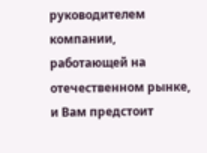руководителем компании, работающей на отечественном рынке, и Вам предстоит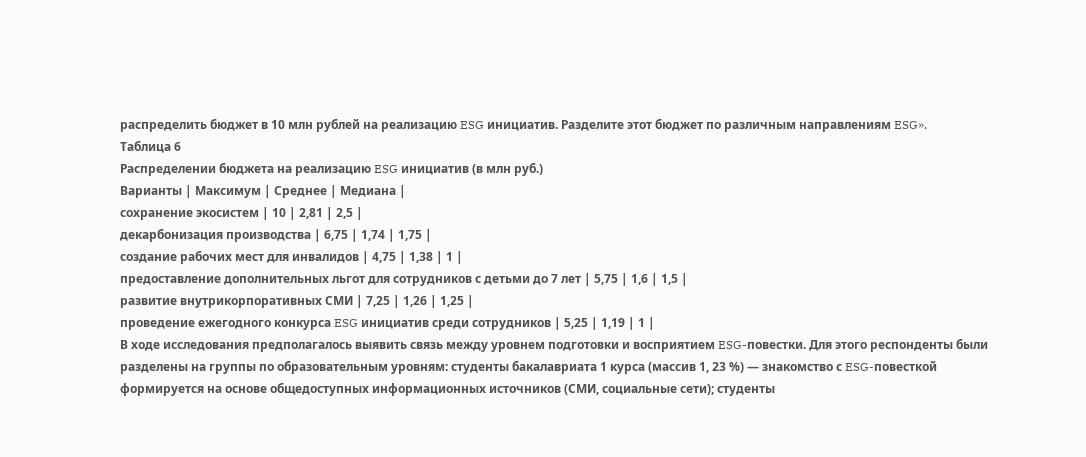распределить бюджет в 10 млн рублей на реализацию ESG инициатив. Разделите этот бюджет по различным направлениям ESG».
Таблица 6
Распределении бюджета на реализацию ESG инициатив (в млн руб.)
Варианты | Максимум | Среднее | Медиана |
сохранение экосистем | 10 | 2,81 | 2,5 |
декарбонизация производства | 6,75 | 1,74 | 1,75 |
создание рабочих мест для инвалидов | 4,75 | 1,38 | 1 |
предоставление дополнительных льгот для сотрудников с детьми до 7 лет | 5,75 | 1,6 | 1,5 |
развитие внутрикорпоративных СМИ | 7,25 | 1,26 | 1,25 |
проведение ежегодного конкурса ESG инициатив среди сотрудников | 5,25 | 1,19 | 1 |
В ходе исследования предполагалось выявить связь между уровнем подготовки и восприятием ESG-повестки. Для этого респонденты были разделены на группы по образовательным уровням: студенты бакалавриата 1 курса (массив 1, 23 %) — знакомство с ESG-повесткой формируется на основе общедоступных информационных источников (СМИ, социальные сети); студенты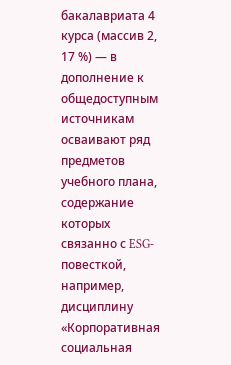бакалавриата 4 курса (массив 2, 17 %) — в дополнение к общедоступным источникам осваивают ряд предметов учебного плана, содержание которых связанно с ESG-повесткой, например, дисциплину «Корпоративная социальная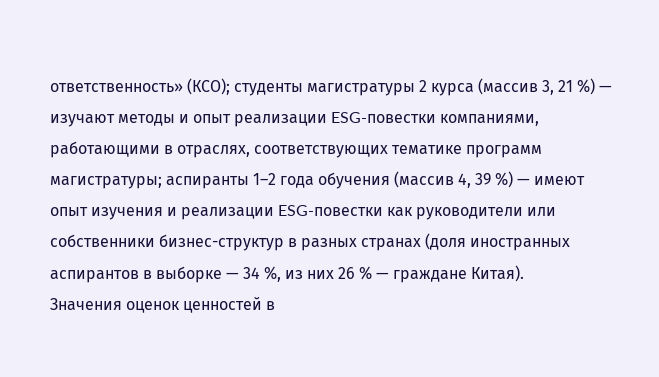ответственность» (КСО); студенты магистратуры 2 курса (массив 3, 21 %) — изучают методы и опыт реализации ESG-повестки компаниями, работающими в отраслях, соответствующих тематике программ магистратуры; аспиранты 1–2 года обучения (массив 4, 39 %) — имеют опыт изучения и реализации ESG-повестки как руководители или собственники бизнес-структур в разных странах (доля иностранных аспирантов в выборке — 34 %, из них 26 % — граждане Китая).
Значения оценок ценностей в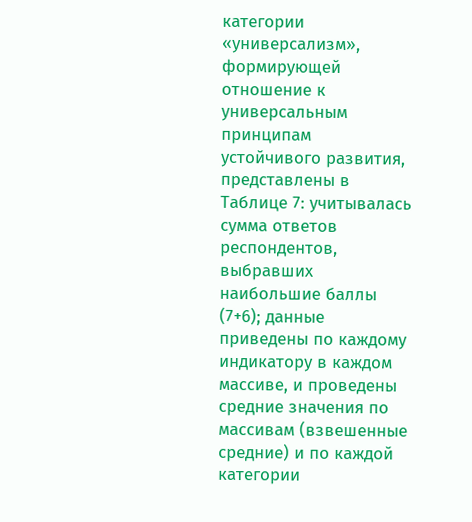категории «универсализм», формирующей отношение к универсальным принципам устойчивого развития, представлены в Таблице 7: учитывалась сумма ответов респондентов, выбравших наибольшие баллы (7+6); данные приведены по каждому индикатору в каждом массиве, и проведены средние значения по массивам (взвешенные средние) и по каждой категории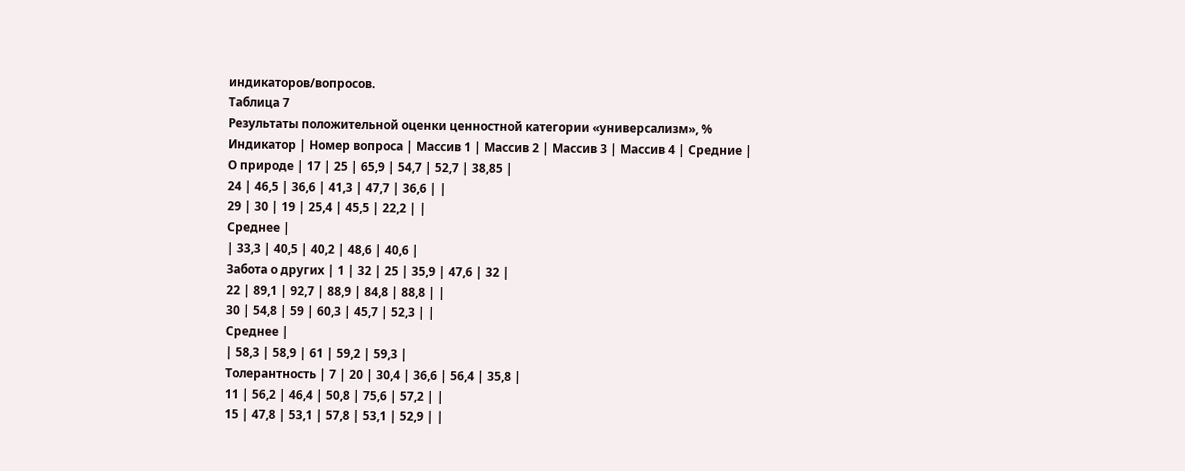индикаторов/вопросов.
Таблица 7
Результаты положительной оценки ценностной категории «универсализм», %
Индикатор | Номер вопроса | Массив 1 | Массив 2 | Массив 3 | Массив 4 | Средние |
О природе | 17 | 25 | 65,9 | 54,7 | 52,7 | 38,85 |
24 | 46,5 | 36,6 | 41,3 | 47,7 | 36,6 | |
29 | 30 | 19 | 25,4 | 45,5 | 22,2 | |
Среднее |
| 33,3 | 40,5 | 40,2 | 48,6 | 40,6 |
Забота о других | 1 | 32 | 25 | 35,9 | 47,6 | 32 |
22 | 89,1 | 92,7 | 88,9 | 84,8 | 88,8 | |
30 | 54,8 | 59 | 60,3 | 45,7 | 52,3 | |
Среднее |
| 58,3 | 58,9 | 61 | 59,2 | 59,3 |
Толерантность | 7 | 20 | 30,4 | 36,6 | 56,4 | 35,8 |
11 | 56,2 | 46,4 | 50,8 | 75,6 | 57,2 | |
15 | 47,8 | 53,1 | 57,8 | 53,1 | 52,9 | |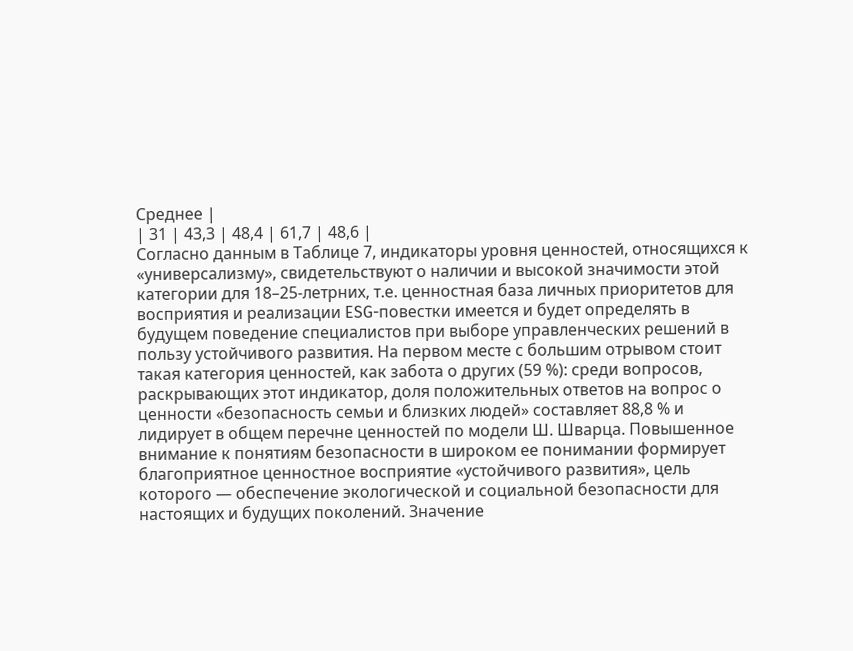Среднее |
| 31 | 43,3 | 48,4 | 61,7 | 48,6 |
Согласно данным в Таблице 7, индикаторы уровня ценностей, относящихся к «универсализму», свидетельствуют о наличии и высокой значимости этой категории для 18–25-летрних, т.е. ценностная база личных приоритетов для восприятия и реализации ESG-повестки имеется и будет определять в будущем поведение специалистов при выборе управленческих решений в пользу устойчивого развития. На первом месте с большим отрывом стоит такая категория ценностей, как забота о других (59 %): среди вопросов, раскрывающих этот индикатор, доля положительных ответов на вопрос о ценности «безопасность семьи и близких людей» составляет 88,8 % и лидирует в общем перечне ценностей по модели Ш. Шварца. Повышенное внимание к понятиям безопасности в широком ее понимании формирует благоприятное ценностное восприятие «устойчивого развития», цель которого — обеспечение экологической и социальной безопасности для настоящих и будущих поколений. Значение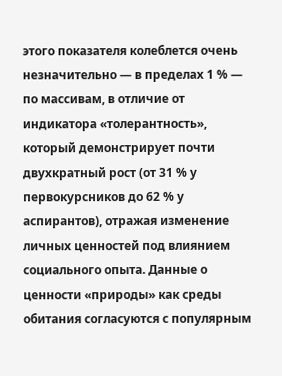этого показателя колеблется очень незначительно — в пределах 1 % — по массивам, в отличие от индикатора «толерантность», который демонстрирует почти двухкратный рост (от 31 % у первокурсников до 62 % у аспирантов), отражая изменение личных ценностей под влиянием социального опыта. Данные о ценности «природы» как среды обитания согласуются с популярным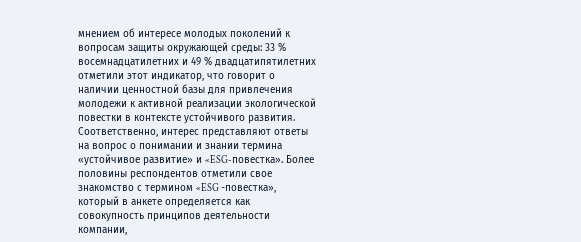мнением об интересе молодых поколений к вопросам защиты окружающей среды: 33 % восемнадцатилетних и 49 % двадцатипятилетних отметили этот индикатор, что говорит о наличии ценностной базы для привлечения молодежи к активной реализации экологической повестки в контексте устойчивого развития.
Соответственно, интерес представляют ответы на вопрос о понимании и знании термина «устойчивое развитие» и «ESG-повестка». Более половины респондентов отметили свое знакомство с термином «ESG -повестка», который в анкете определяется как совокупность принципов деятельности компании,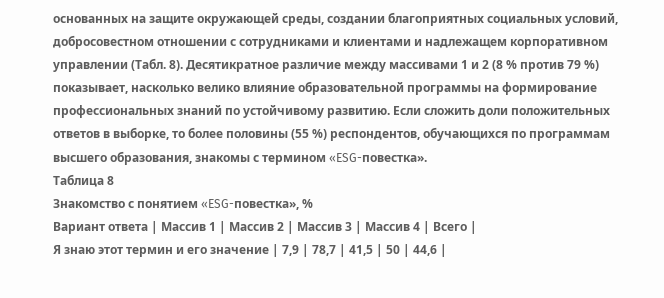основанных на защите окружающей среды, создании благоприятных социальных условий, добросовестном отношении с сотрудниками и клиентами и надлежащем корпоративном управлении (Табл. 8). Десятикратное различие между массивами 1 и 2 (8 % против 79 %) показывает, насколько велико влияние образовательной программы на формирование профессиональных знаний по устойчивому развитию. Если сложить доли положительных ответов в выборке, то более половины (55 %) респондентов, обучающихся по программам высшего образования, знакомы с термином «ESG-повестка».
Таблица 8
Знакомство с понятием «ESG-повестка», %
Вариант ответа | Массив 1 | Массив 2 | Массив 3 | Массив 4 | Всего |
Я знаю этот термин и его значение | 7,9 | 78,7 | 41,5 | 50 | 44,6 |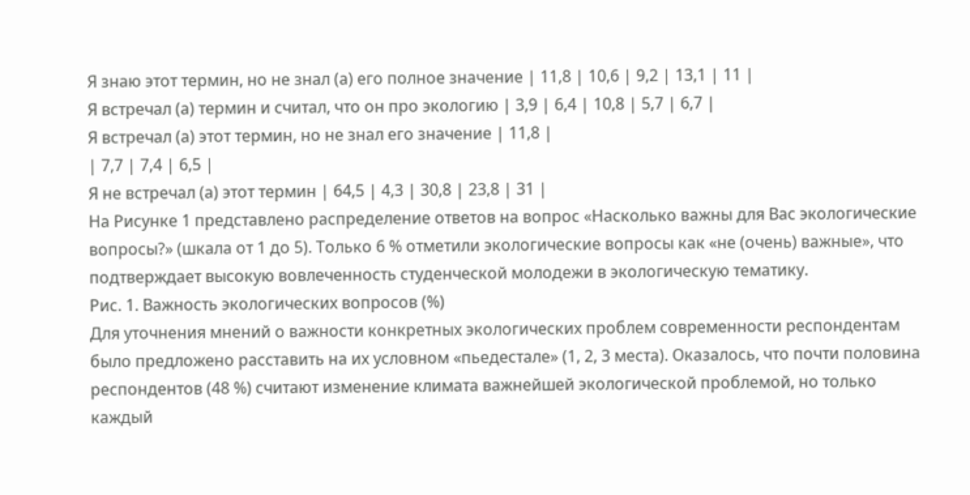Я знаю этот термин, но не знал (а) его полное значение | 11,8 | 10,6 | 9,2 | 13,1 | 11 |
Я встречал (а) термин и считал, что он про экологию | 3,9 | 6,4 | 10,8 | 5,7 | 6,7 |
Я встречал (а) этот термин, но не знал его значение | 11,8 |
| 7,7 | 7,4 | 6,5 |
Я не встречал (а) этот термин | 64,5 | 4,3 | 30,8 | 23,8 | 31 |
На Рисунке 1 представлено распределение ответов на вопрос «Насколько важны для Вас экологические вопросы?» (шкала от 1 до 5). Только 6 % отметили экологические вопросы как «не (очень) важные», что подтверждает высокую вовлеченность студенческой молодежи в экологическую тематику.
Рис. 1. Важность экологических вопросов (%)
Для уточнения мнений о важности конкретных экологических проблем современности респондентам было предложено расставить на их условном «пьедестале» (1, 2, 3 места). Оказалось, что почти половина респондентов (48 %) считают изменение климата важнейшей экологической проблемой, но только каждый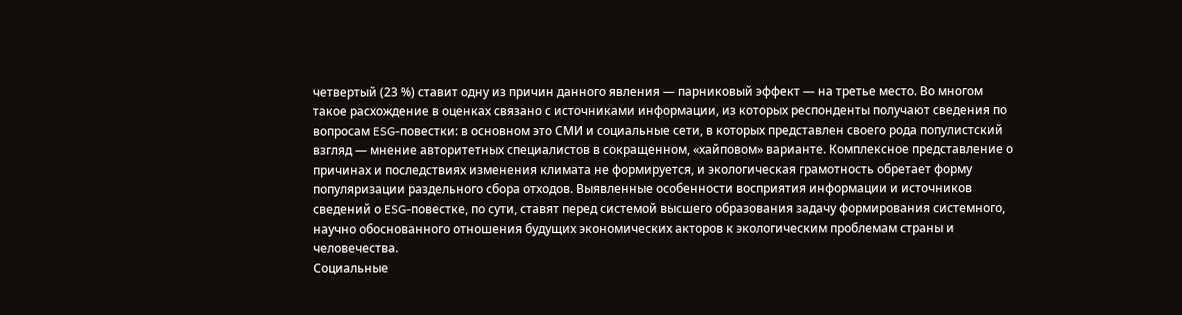четвертый (23 %) ставит одну из причин данного явления — парниковый эффект — на третье место. Во многом такое расхождение в оценках связано с источниками информации, из которых респонденты получают сведения по вопросам ESG-повестки: в основном это СМИ и социальные сети, в которых представлен своего рода популистский взгляд — мнение авторитетных специалистов в сокращенном, «хайповом» варианте. Комплексное представление о причинах и последствиях изменения климата не формируется, и экологическая грамотность обретает форму популяризации раздельного сбора отходов. Выявленные особенности восприятия информации и источников сведений о ESG-повестке, по сути, ставят перед системой высшего образования задачу формирования системного, научно обоснованного отношения будущих экономических акторов к экологическим проблемам страны и человечества.
Социальные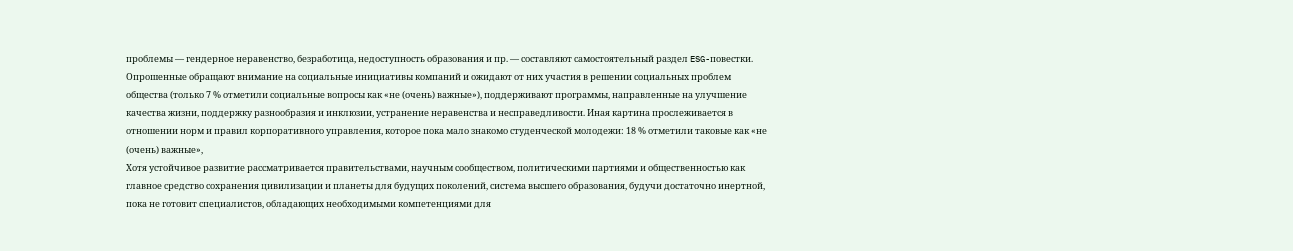проблемы — гендерное неравенство, безработица, недоступность образования и пр. — составляют самостоятельный раздел ESG-повестки. Опрошенные обращают внимание на социальные инициативы компаний и ожидают от них участия в решении социальных проблем общества (только 7 % отметили социальные вопросы как «не (очень) важные»), поддерживают программы, направленные на улучшение качества жизни, поддержку разнообразия и инклюзии, устранение неравенства и несправедливости. Иная картина прослеживается в отношении норм и правил корпоративного управления, которое пока мало знакомо студенческой молодежи: 18 % отметили таковые как «не (очень) важные»,
Хотя устойчивое развитие рассматривается правительствами, научным сообществом, политическими партиями и общественностью как главное средство сохранения цивилизации и планеты для будущих поколений, система высшего образования, будучи достаточно инертной, пока не готовит специалистов, обладающих необходимыми компетенциями для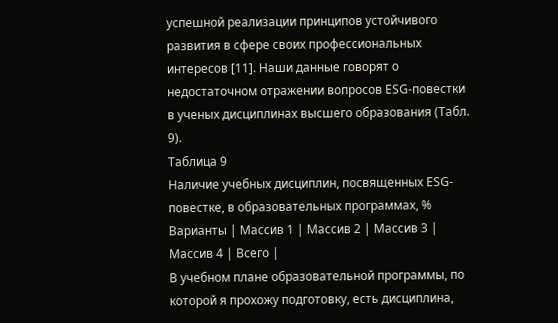успешной реализации принципов устойчивого развития в сфере своих профессиональных интересов [11]. Наши данные говорят о недостаточном отражении вопросов ESG-повестки в ученых дисциплинах высшего образования (Табл. 9).
Таблица 9
Наличие учебных дисциплин, посвященных ESG-повестке, в образовательных программах, %
Варианты | Массив 1 | Массив 2 | Массив 3 | Массив 4 | Всего |
В учебном плане образовательной программы, по которой я прохожу подготовку, есть дисциплина,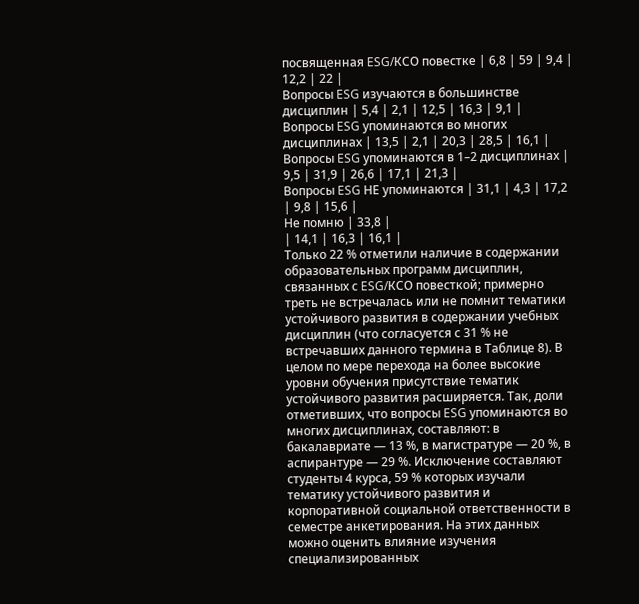посвященная ESG/КСО повестке | 6,8 | 59 | 9,4 | 12,2 | 22 |
Вопросы ESG изучаются в большинстве дисциплин | 5,4 | 2,1 | 12,5 | 16,3 | 9,1 |
Вопросы ESG упоминаются во многих дисциплинах | 13,5 | 2,1 | 20,3 | 28,5 | 16,1 |
Вопросы ESG упоминаются в 1–2 дисциплинах | 9,5 | 31,9 | 26,6 | 17,1 | 21,3 |
Вопросы ESG НЕ упоминаются | 31,1 | 4,3 | 17,2 | 9,8 | 15,6 |
Не помню | 33,8 |
| 14,1 | 16,3 | 16,1 |
Только 22 % отметили наличие в содержании образовательных программ дисциплин, связанных с ESG/КСО повесткой; примерно треть не встречалась или не помнит тематики устойчивого развития в содержании учебных дисциплин (что согласуется с 31 % не встречавших данного термина в Таблице 8). В целом по мере перехода на более высокие уровни обучения присутствие тематик устойчивого развития расширяется. Так, доли отметивших, что вопросы ESG упоминаются во многих дисциплинах, составляют: в бакалавриате — 13 %, в магистратуре — 20 %, в аспирантуре — 29 %. Исключение составляют студенты 4 курса, 59 % которых изучали тематику устойчивого развития и корпоративной социальной ответственности в семестре анкетирования. На этих данных можно оценить влияние изучения специализированных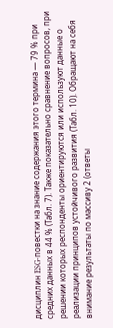дисциплин ESG-повестки на знание содержания этого термина — 79 % при средних данных в 44 % (Табл. 7). Также показательно сравнение вопросов, при решении которых респонденты ориентируются или используют данные о реализации принципов устойчивого развития (Табл. 10). Обращают на себя внимание результаты по массиву 2 (ответы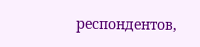респондентов,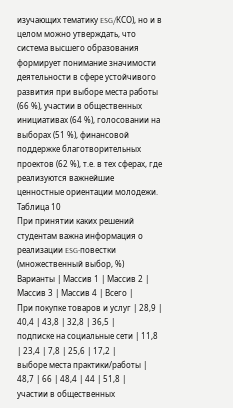изучающих тематику ESG/КСО), но и в целом можно утверждать, что система высшего образования формирует понимание значимости деятельности в сфере устойчивого развития при выборе места работы (66 %), участии в общественных инициативах (64 %), голосовании на выборах (51 %), финансовой поддержке благотворительных проектов (62 %), т.е. в тех сферах, где реализуются важнейшие ценностные ориентации молодежи.
Таблица 10
При принятии каких решений студентам важна информация о реализации ESG-повестки (множественный выбор, %)
Варианты | Массив 1 | Массив 2 | Массив 3 | Массив 4 | Всего |
При покупке товаров и услуг | 28,9 | 40,4 | 43,8 | 32,8 | 36,5 |
подписке на социальные сети | 11,8 | 23,4 | 7,8 | 25,6 | 17,2 |
выборе места практики/работы | 48,7 | 66 | 48,4 | 44 | 51,8 |
участии в общественных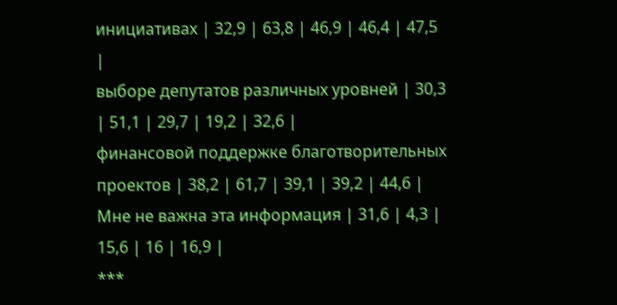инициативах | 32,9 | 63,8 | 46,9 | 46,4 | 47,5 |
выборе депутатов различных уровней | 30,3 | 51,1 | 29,7 | 19,2 | 32,6 |
финансовой поддержке благотворительных проектов | 38,2 | 61,7 | 39,1 | 39,2 | 44,6 |
Мне не важна эта информация | 31,6 | 4,3 | 15,6 | 16 | 16,9 |
***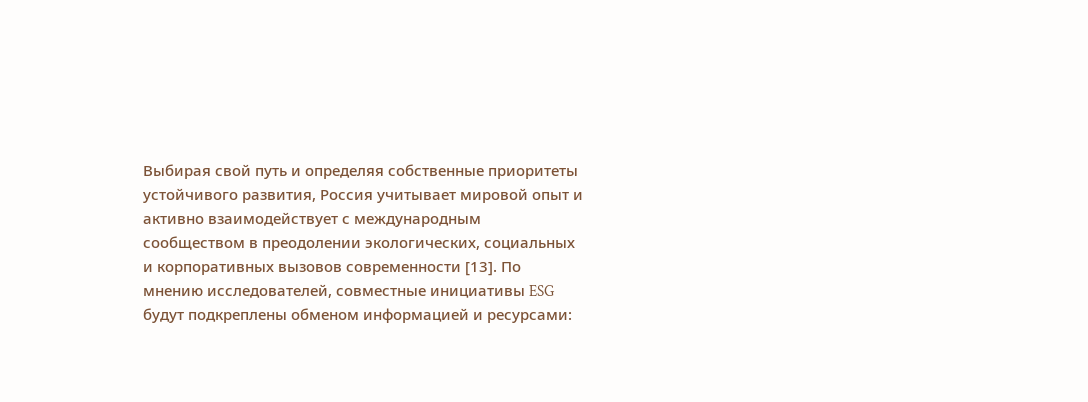Выбирая свой путь и определяя собственные приоритеты устойчивого развития, Россия учитывает мировой опыт и активно взаимодействует с международным сообществом в преодолении экологических, социальных и корпоративных вызовов современности [13]. По мнению исследователей, совместные инициативы ESG будут подкреплены обменом информацией и ресурсами: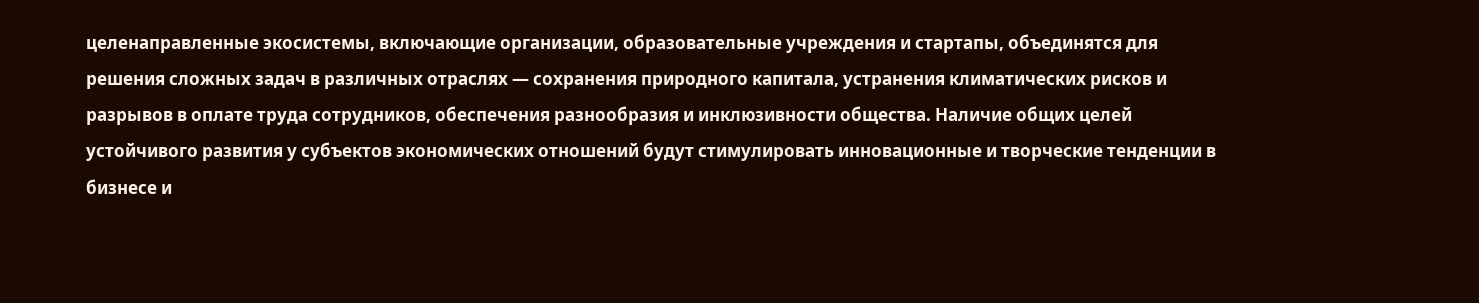целенаправленные экосистемы, включающие организации, образовательные учреждения и стартапы, объединятся для решения сложных задач в различных отраслях — сохранения природного капитала, устранения климатических рисков и разрывов в оплате труда сотрудников, обеспечения разнообразия и инклюзивности общества. Наличие общих целей устойчивого развития у субъектов экономических отношений будут стимулировать инновационные и творческие тенденции в бизнесе и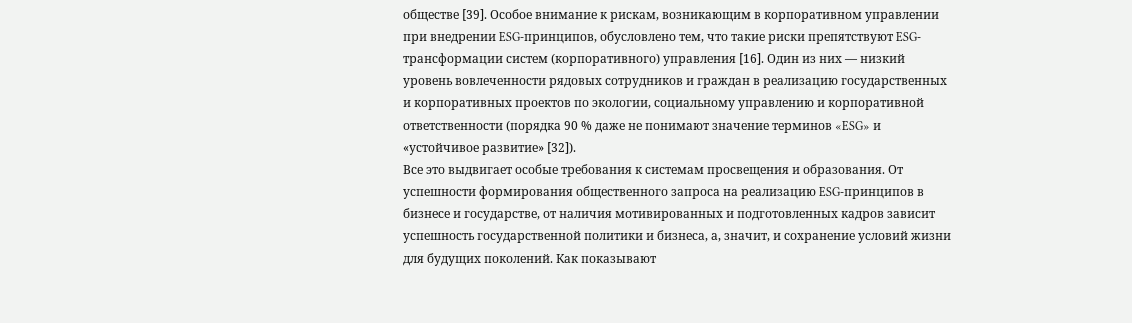обществе [39]. Особое внимание к рискам, возникающим в корпоративном управлении при внедрении ESG-принципов, обусловлено тем, что такие риски препятствуют ESG-трансформации систем (корпоративного) управления [16]. Один из них — низкий уровень вовлеченности рядовых сотрудников и граждан в реализацию государственных и корпоративных проектов по экологии, социальному управлению и корпоративной ответственности (порядка 90 % даже не понимают значение терминов «ESG» и «устойчивое развитие» [32]).
Все это выдвигает особые требования к системам просвещения и образования. От успешности формирования общественного запроса на реализацию ESG-принципов в бизнесе и государстве, от наличия мотивированных и подготовленных кадров зависит успешность государственной политики и бизнеса, а, значит, и сохранение условий жизни для будущих поколений. Как показывают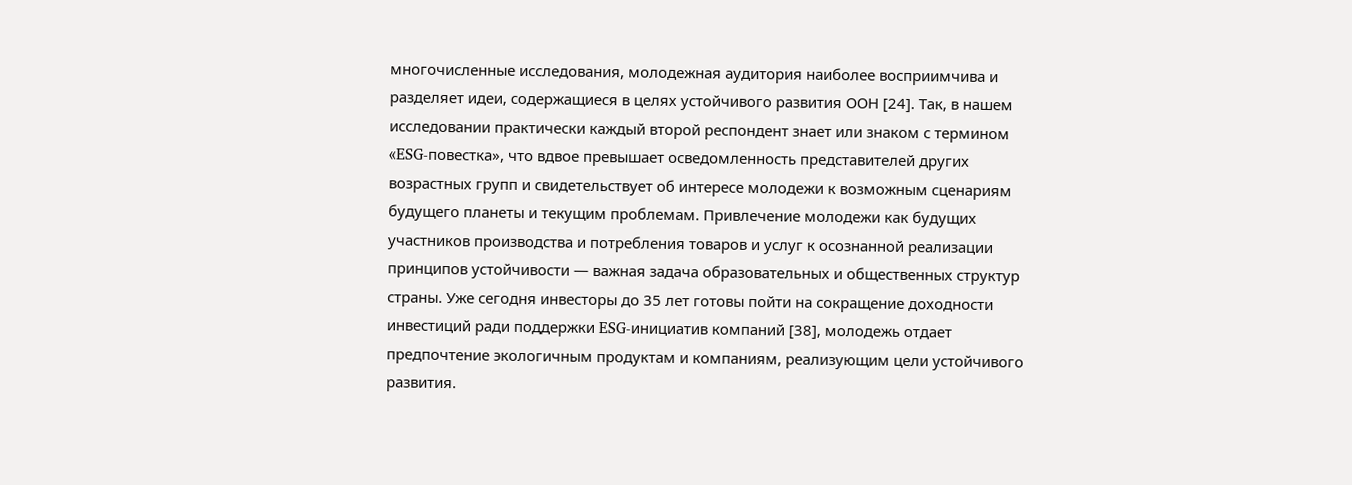многочисленные исследования, молодежная аудитория наиболее восприимчива и разделяет идеи, содержащиеся в целях устойчивого развития ООН [24]. Так, в нашем исследовании практически каждый второй респондент знает или знаком с термином «ESG-повестка», что вдвое превышает осведомленность представителей других возрастных групп и свидетельствует об интересе молодежи к возможным сценариям будущего планеты и текущим проблемам. Привлечение молодежи как будущих участников производства и потребления товаров и услуг к осознанной реализации принципов устойчивости — важная задача образовательных и общественных структур страны. Уже сегодня инвесторы до 35 лет готовы пойти на сокращение доходности инвестиций ради поддержки ESG-инициатив компаний [38], молодежь отдает предпочтение экологичным продуктам и компаниям, реализующим цели устойчивого развития.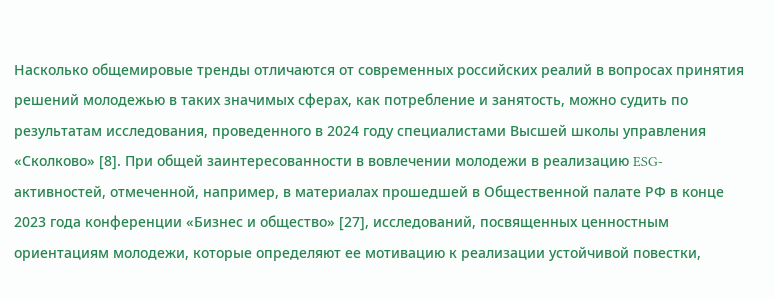Насколько общемировые тренды отличаются от современных российских реалий в вопросах принятия решений молодежью в таких значимых сферах, как потребление и занятость, можно судить по результатам исследования, проведенного в 2024 году специалистами Высшей школы управления «Сколково» [8]. При общей заинтересованности в вовлечении молодежи в реализацию ESG-активностей, отмеченной, например, в материалах прошедшей в Общественной палате РФ в конце 2023 года конференции «Бизнес и общество» [27], исследований, посвященных ценностным ориентациям молодежи, которые определяют ее мотивацию к реализации устойчивой повестки,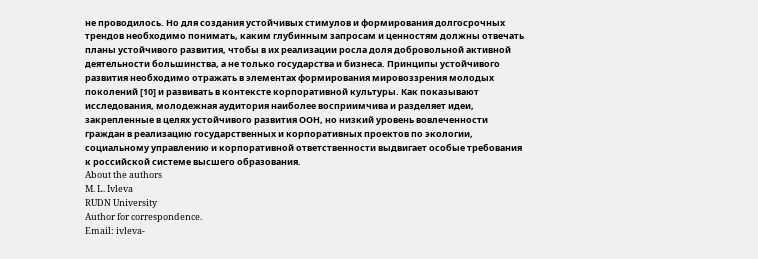не проводилось. Но для создания устойчивых стимулов и формирования долгосрочных трендов необходимо понимать, каким глубинным запросам и ценностям должны отвечать планы устойчивого развития, чтобы в их реализации росла доля добровольной активной деятельности большинства, а не только государства и бизнеса. Принципы устойчивого развития необходимо отражать в элементах формирования мировоззрения молодых поколений [10] и развивать в контексте корпоративной культуры. Как показывают исследования, молодежная аудитория наиболее восприимчива и разделяет идеи, закрепленные в целях устойчивого развития ООН, но низкий уровень вовлеченности граждан в реализацию государственных и корпоративных проектов по экологии, социальному управлению и корпоративной ответственности выдвигает особые требования к российской системе высшего образования.
About the authors
M. L. Ivleva
RUDN University
Author for correspondence.
Email: ivleva-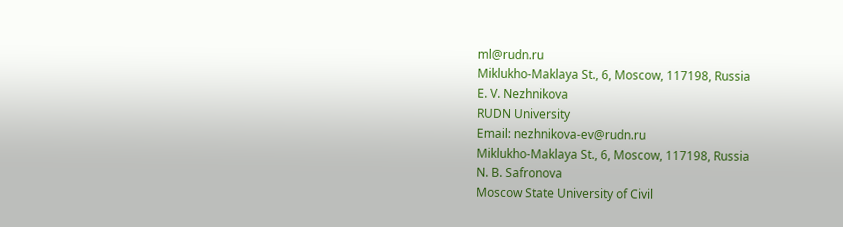ml@rudn.ru
Miklukho-Maklaya St., 6, Moscow, 117198, Russia
E. V. Nezhnikova
RUDN University
Email: nezhnikova-ev@rudn.ru
Miklukho-Maklaya St., 6, Moscow, 117198, Russia
N. B. Safronova
Moscow State University of Civil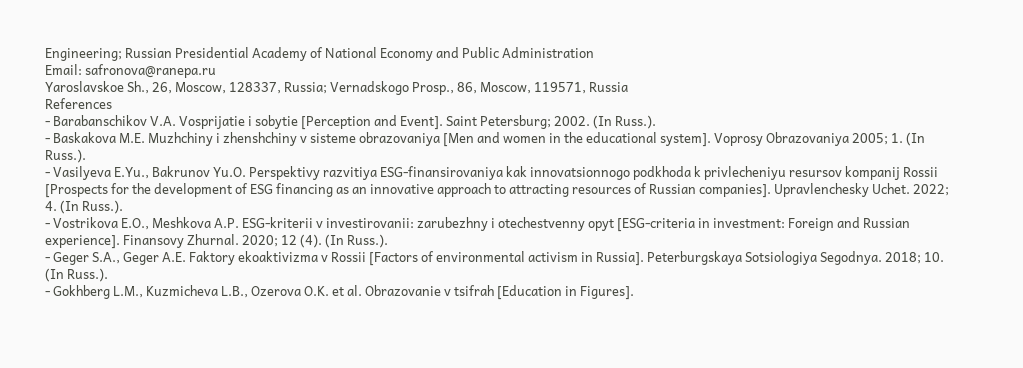Engineering; Russian Presidential Academy of National Economy and Public Administration
Email: safronova@ranepa.ru
Yaroslavskoe Sh., 26, Moscow, 128337, Russia; Vernadskogo Prosp., 86, Moscow, 119571, Russia
References
- Barabanschikov V.A. Vosprijatie i sobytie [Perception and Event]. Saint Petersburg; 2002. (In Russ.).
- Baskakova M.E. Muzhchiny i zhenshchiny v sisteme obrazovaniya [Men and women in the educational system]. Voprosy Obrazovaniya 2005; 1. (In Russ.).
- Vasilyeva E.Yu., Bakrunov Yu.O. Perspektivy razvitiya ESG-finansirovaniya kak innovatsionnogo podkhoda k privlecheniyu resursov kompanij Rossii [Prospects for the development of ESG financing as an innovative approach to attracting resources of Russian companies]. Upravlenchesky Uchet. 2022; 4. (In Russ.).
- Vostrikova E.O., Meshkova A.P. ESG-kriterii v investirovanii: zarubezhny i otechestvenny opyt [ESG-criteria in investment: Foreign and Russian experience]. Finansovy Zhurnal. 2020; 12 (4). (In Russ.).
- Geger S.A., Geger A.E. Faktory ekoaktivizma v Rossii [Factors of environmental activism in Russia]. Peterburgskaya Sotsiologiya Segodnya. 2018; 10. (In Russ.).
- Gokhberg L.M., Kuzmicheva L.B., Ozerova O.K. et al. Obrazovanie v tsifrah [Education in Figures].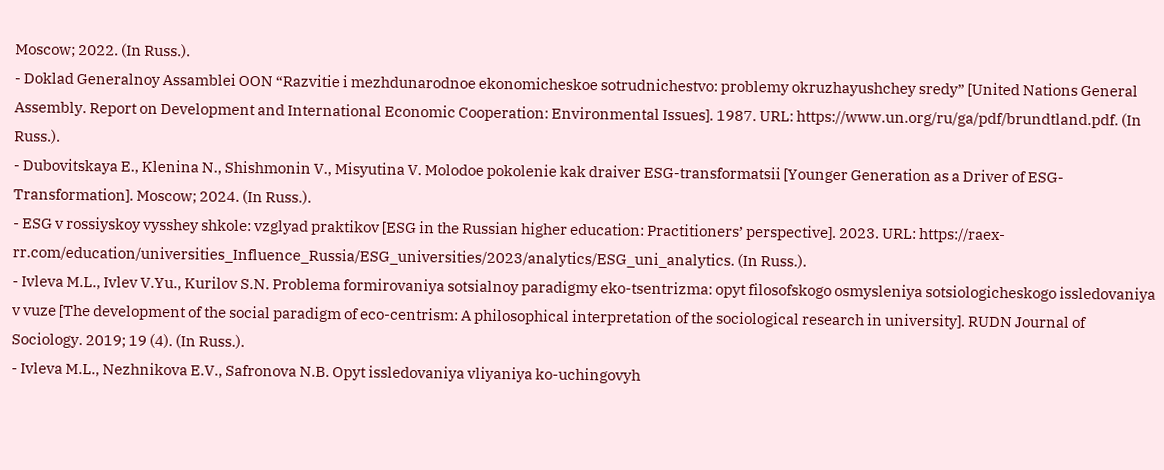Moscow; 2022. (In Russ.).
- Doklad Generalnoy Assamblei OON “Razvitie i mezhdunarodnoe ekonomicheskoe sotrudnichestvo: problemy okruzhayushchey sredy” [United Nations General Assembly. Report on Development and International Economic Cooperation: Environmental Issues]. 1987. URL: https://www.un.org/ru/ga/pdf/brundtland.pdf. (In Russ.).
- Dubovitskaya E., Klenina N., Shishmonin V., Misyutina V. Molodoe pokolenie kak draiver ESG-transformatsii [Younger Generation as a Driver of ESG-Transformation]. Moscow; 2024. (In Russ.).
- ESG v rossiyskoy vysshey shkole: vzglyad praktikov [ESG in the Russian higher education: Practitioners’ perspective]. 2023. URL: https://raex-rr.com/education/universities_Influence_Russia/ESG_universities/2023/analytics/ESG_uni_analytics. (In Russ.).
- Ivleva M.L., Ivlev V.Yu., Kurilov S.N. Problema formirovaniya sotsialnoy paradigmy eko-tsentrizma: opyt filosofskogo osmysleniya sotsiologicheskogo issledovaniya v vuze [The development of the social paradigm of eco-centrism: A philosophical interpretation of the sociological research in university]. RUDN Journal of Sociology. 2019; 19 (4). (In Russ.).
- Ivleva M.L., Nezhnikova E.V., Safronova N.B. Opyt issledovaniya vliyaniya ko-uchingovyh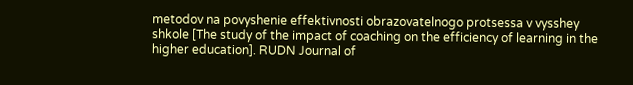metodov na povyshenie effektivnosti obrazovatelnogo protsessa v vysshey shkole [The study of the impact of coaching on the efficiency of learning in the higher education]. RUDN Journal of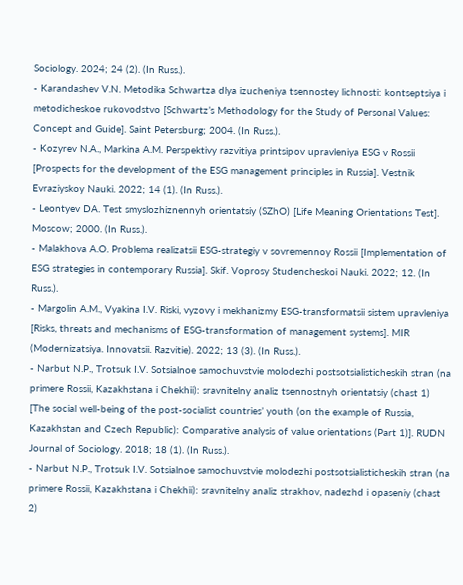Sociology. 2024; 24 (2). (In Russ.).
- Karandashev V.N. Metodika Schwartza dlya izucheniya tsennostey lichnosti: kontseptsiya i metodicheskoe rukovodstvo [Schwartz’s Methodology for the Study of Personal Values: Concept and Guide]. Saint Petersburg; 2004. (In Russ.).
- Kozyrev N.A., Markina A.M. Perspektivy razvitiya printsipov upravleniya ESG v Rossii [Prospects for the development of the ESG management principles in Russia]. Vestnik Evraziyskoy Nauki. 2022; 14 (1). (In Russ.).
- Leontyev DA. Test smyslozhiznennyh orientatsiy (SZhO) [Life Meaning Orientations Test]. Moscow; 2000. (In Russ.).
- Malakhova A.O. Problema realizatsii ESG-strategiy v sovremennoy Rossii [Implementation of ESG strategies in contemporary Russia]. Skif. Voprosy Studencheskoi Nauki. 2022; 12. (In Russ.).
- Margolin A.M., Vyakina I.V. Riski, vyzovy i mekhanizmy ESG-transformatsii sistem upravleniya [Risks, threats and mechanisms of ESG-transformation of management systems]. MIR (Modernizatsiya. Innovatsii. Razvitie). 2022; 13 (3). (In Russ.).
- Narbut N.P., Trotsuk I.V. Sotsialnoe samochuvstvie molodezhi postsotsialisticheskih stran (na primere Rossii, Kazakhstana i Chekhii): sravnitelny analiz tsennostnyh orientatsiy (chast 1) [The social well-being of the post-socialist countries’ youth (on the example of Russia, Kazakhstan and Czech Republic): Comparative analysis of value orientations (Part 1)]. RUDN Journal of Sociology. 2018; 18 (1). (In Russ.).
- Narbut N.P., Trotsuk I.V. Sotsialnoe samochuvstvie molodezhi postsotsialisticheskih stran (na primere Rossii, Kazakhstana i Chekhii): sravnitelny analiz strakhov, nadezhd i opaseniy (chast 2)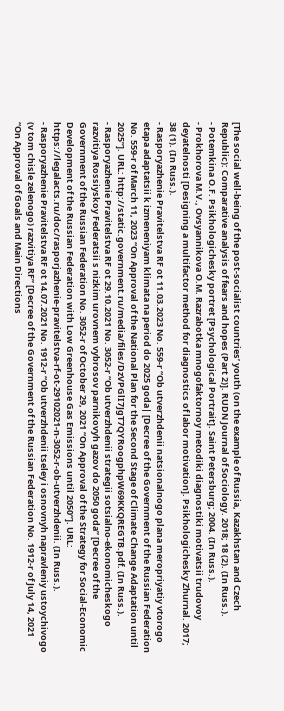[The social well-being of the post-socialist countries’ youth (on the example of Russia, Kazakhstan and Czech Republic): Comparative analysis of fears and hopes (Part 2)]. RUDN Journal of Sociology. 2018; 18 (2). (In Russ.).
- Potemkina O.F. Psikhologichesky portret [Psychological Portrait]. Saint Petersburg; 2004. (In Russ.).
- Prokhorova M.V., Ovsyannikova O.M. Razrabotka mnogofaktornoy metodiki diagnostiki motivatsii trudovoy deyatelnosti [Designing a multifactor method for diagnostics of labor motivation]. Psikhologichesky Zhurnal. 2017; 38 (1). (In Russ.).
- Rasporyazhenie Pravitelstva RF ot 11.03.2023 No. 559-r “Ob utverzhdenii natsionalnogo plana meropriyatiy vtorogo etapa adaptatsii k izmeneniyam klimata na period do 2025 goda| [Decree of the Government of the Russian Federation No. 559-r of March 11, 2023 “On Approval of the National Plan for the Second Stage of Climate Change Adaptation until 2025”]. URL: http://static.government.ru/media/files/DzVPGlI7JgT7QYRoogphpW69KKQREGTB.pdf. (In Russ.).
- Rasporyazhenie Pravitelstva RF ot 29.10.2021 No. 3052-r “Ob utverzhdenii strategii sotsialno-ekonomicheskogo razvitiya Rossiyskoy Federatsii s nizkim urovnem vybrosov parnikovyh gazov do 2050 goda” [Decree of the Government of the Russian Federation No. 3052-r of October 29, 2021 “On Approval of the Strategy for Social-Economic Development of the Russian Federation with Low Greenhouse Gas Emissions until 2050”]. URL: https://legalacts.ru/doc/rasporjazhenie-pravitelstva-rf-ot-29102021-n-3052-r-ob-utverzhdenii. (In Russ.).
- Rasporyazhenie Pravitelstva RF ot 14.07.2021 No. 1912-r “Ob utverzhdenii tseley i osnovnyh napravleniy ustoychivogo (v tom chisle zelenogo) razvitiya RF” [Decree of the Government of the Russian Federation No. 1912-r of July 14, 2021 “On Approval of Goals and Main Directions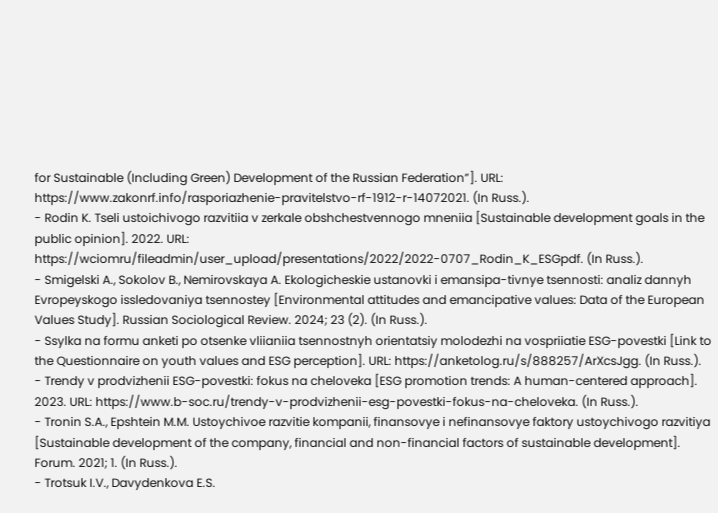for Sustainable (Including Green) Development of the Russian Federation”]. URL: https://www.zakonrf.info/rasporiazhenie-pravitelstvo-rf-1912-r-14072021. (In Russ.).
- Rodin K. Tseli ustoichivogo razvitiia v zerkale obshchestvennogo mneniia [Sustainable development goals in the public opinion]. 2022. URL: https://wciomru/fileadmin/user_upload/presentations/2022/2022-0707_Rodin_K_ESGpdf. (In Russ.).
- Smigelski A., Sokolov B., Nemirovskaya A. Ekologicheskie ustanovki i emansipa-tivnye tsennosti: analiz dannyh Evropeyskogo issledovaniya tsennostey [Environmental attitudes and emancipative values: Data of the European Values Study]. Russian Sociological Review. 2024; 23 (2). (In Russ.).
- Ssylka na formu anketi po otsenke vliianiia tsennostnyh orientatsiy molodezhi na vospriiatie ESG-povestki [Link to the Questionnaire on youth values and ESG perception]. URL: https://anketolog.ru/s/888257/ArXcsJgg. (In Russ.).
- Trendy v prodvizhenii ESG-povestki: fokus na cheloveka [ESG promotion trends: A human-centered approach]. 2023. URL: https://www.b-soc.ru/trendy-v-prodvizhenii-esg-povestki-fokus-na-cheloveka. (In Russ.).
- Tronin S.A., Epshtein M.M. Ustoychivoe razvitie kompanii, finansovye i nefinansovye faktory ustoychivogo razvitiya [Sustainable development of the company, financial and non-financial factors of sustainable development]. Forum. 2021; 1. (In Russ.).
- Trotsuk I.V., Davydenkova E.S.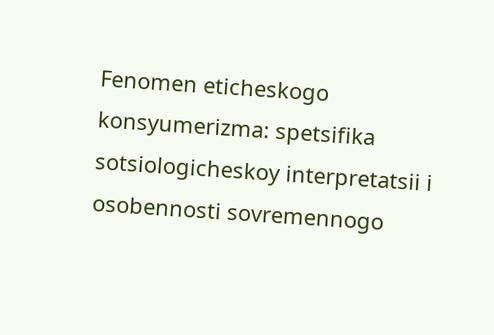Fenomen eticheskogo konsyumerizma: spetsifika sotsiologicheskoy interpretatsii i osobennosti sovremennogo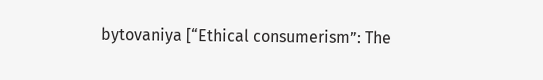bytovaniya [“Ethical consumerism”: The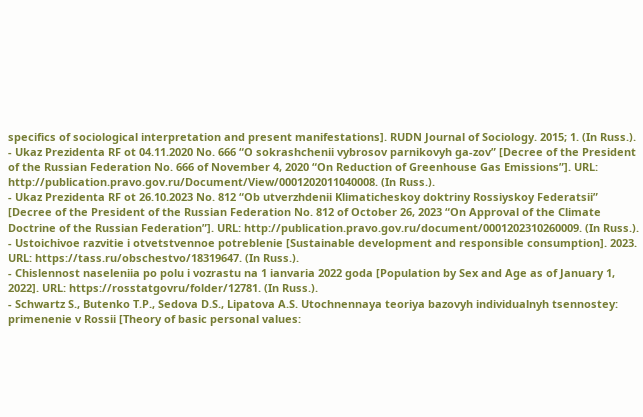specifics of sociological interpretation and present manifestations]. RUDN Journal of Sociology. 2015; 1. (In Russ.).
- Ukaz Prezidenta RF ot 04.11.2020 No. 666 “O sokrashchenii vybrosov parnikovyh ga-zov” [Decree of the President of the Russian Federation No. 666 of November 4, 2020 “On Reduction of Greenhouse Gas Emissions”]. URL: http://publication.pravo.gov.ru/Document/View/0001202011040008. (In Russ.).
- Ukaz Prezidenta RF ot 26.10.2023 No. 812 “Ob utverzhdenii Klimaticheskoy doktriny Rossiyskoy Federatsii” [Decree of the President of the Russian Federation No. 812 of October 26, 2023 “On Approval of the Climate Doctrine of the Russian Federation”]. URL: http://publication.pravo.gov.ru/document/0001202310260009. (In Russ.).
- Ustoichivoe razvitie i otvetstvennoe potreblenie [Sustainable development and responsible consumption]. 2023. URL: https://tass.ru/obschestvo/18319647. (In Russ.).
- Chislennost naseleniia po polu i vozrastu na 1 ianvaria 2022 goda [Population by Sex and Age as of January 1, 2022]. URL: https://rosstatgovru/folder/12781. (In Russ.).
- Schwartz S., Butenko T.P., Sedova D.S., Lipatova A.S. Utochnennaya teoriya bazovyh individualnyh tsennostey: primenenie v Rossii [Theory of basic personal values: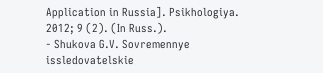Application in Russia]. Psikhologiya. 2012; 9 (2). (In Russ.).
- Shukova G.V. Sovremennye issledovatelskie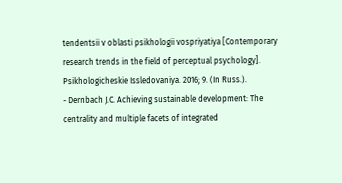tendentsii v oblasti psikhologii vospriyatiya [Contemporary research trends in the field of perceptual psychology]. Psikhologicheskie Issledovaniya. 2016; 9. (In Russ.).
- Dernbach J.C. Achieving sustainable development: The centrality and multiple facets of integrated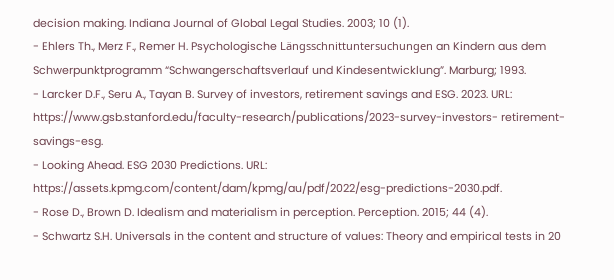decision making. Indiana Journal of Global Legal Studies. 2003; 10 (1).
- Ehlers Th., Merz F., Remer H. Psychologische Längsschnittuntersuchungen an Kindern aus dem Schwerpunktprogramm “Schwangerschaftsverlauf und Kindesentwicklung”. Marburg; 1993.
- Larcker D.F., Seru A., Tayan B. Survey of investors, retirement savings and ESG. 2023. URL: https://www.gsb.stanford.edu/faculty-research/publications/2023-survey-investors- retirement-savings-esg.
- Looking Ahead. ESG 2030 Predictions. URL: https://assets.kpmg.com/content/dam/kpmg/au/pdf/2022/esg-predictions-2030.pdf.
- Rose D., Brown D. Idealism and materialism in perception. Perception. 2015; 44 (4).
- Schwartz S.H. Universals in the content and structure of values: Theory and empirical tests in 20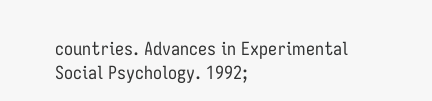countries. Advances in Experimental Social Psychology. 1992;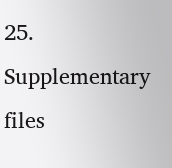25.
Supplementary files